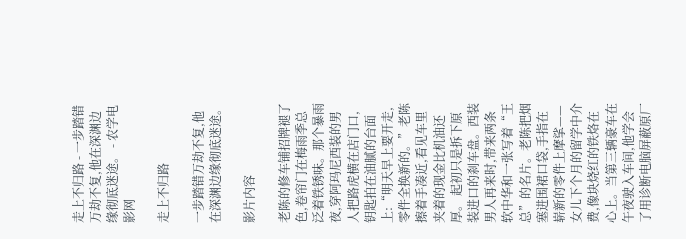走上不归路 - 一步踏错万劫不复,他在深渊边缘彻底迷途。 - 农学电影网

走上不归路

一步踏错万劫不复,他在深渊边缘彻底迷途。

影片内容

老陈的修车铺招牌褪了色,卷帘门在梅雨季总泛着铁锈味。那个暴雨夜,穿阿玛尼西装的男人把路虎横在店门口,钥匙拍在油腻的台面上:“明天早上要开走,零件全换新的。”老陈擦着手凑近,看见车里夹着的现金比机油还厚。 起初只是拆下原装进口的刹车盘。西装男人再来时,带来两条软中华和一张写着“王总”的名片。老陈把烟塞进围裙口袋,手指在崭新的零件上摩挲——女儿下个月的留学中介费,像块烧红的铁烙在心上。当第三辆豪车在午夜驶入车间,他学会了用诊断电脑屏蔽原厂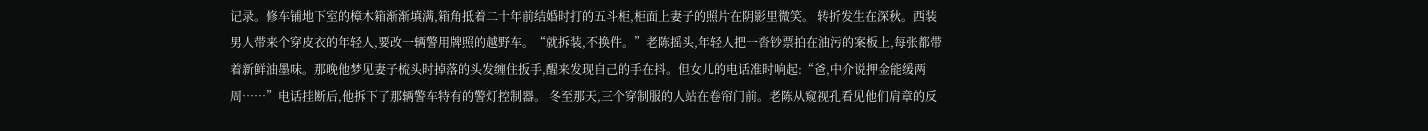记录。修车铺地下室的樟木箱渐渐填满,箱角抵着二十年前结婚时打的五斗柜,柜面上妻子的照片在阴影里微笑。 转折发生在深秋。西装男人带来个穿皮衣的年轻人,要改一辆警用牌照的越野车。“就拆装,不换件。”老陈摇头,年轻人把一沓钞票拍在油污的案板上,每张都带着新鲜油墨味。那晚他梦见妻子梳头时掉落的头发缠住扳手,醒来发现自己的手在抖。但女儿的电话准时响起:“爸,中介说押金能缓两周……”电话挂断后,他拆下了那辆警车特有的警灯控制器。 冬至那天,三个穿制服的人站在卷帘门前。老陈从窥视孔看见他们肩章的反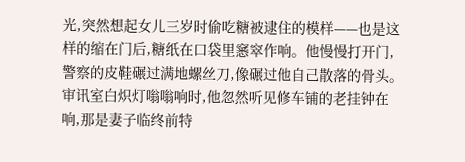光,突然想起女儿三岁时偷吃糖被逮住的模样——也是这样的缩在门后,糖纸在口袋里窸窣作响。他慢慢打开门,警察的皮鞋碾过满地螺丝刀,像碾过他自己散落的骨头。审讯室白炽灯嗡嗡响时,他忽然听见修车铺的老挂钟在响,那是妻子临终前特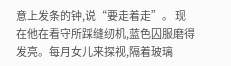意上发条的钟,说“要走着走”。 现在他在看守所踩缝纫机,蓝色囚服磨得发亮。每月女儿来探视,隔着玻璃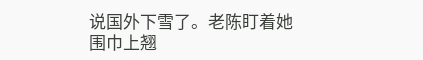说国外下雪了。老陈盯着她围巾上翘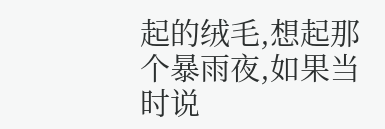起的绒毛,想起那个暴雨夜,如果当时说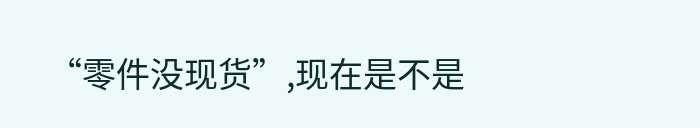“零件没现货”,现在是不是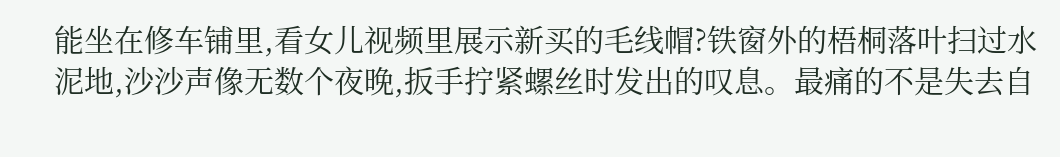能坐在修车铺里,看女儿视频里展示新买的毛线帽?铁窗外的梧桐落叶扫过水泥地,沙沙声像无数个夜晚,扳手拧紧螺丝时发出的叹息。最痛的不是失去自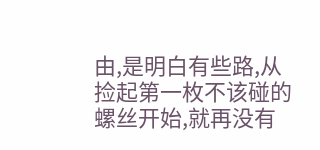由,是明白有些路,从捡起第一枚不该碰的螺丝开始,就再没有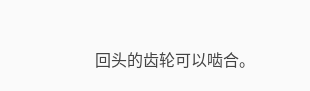回头的齿轮可以啮合。